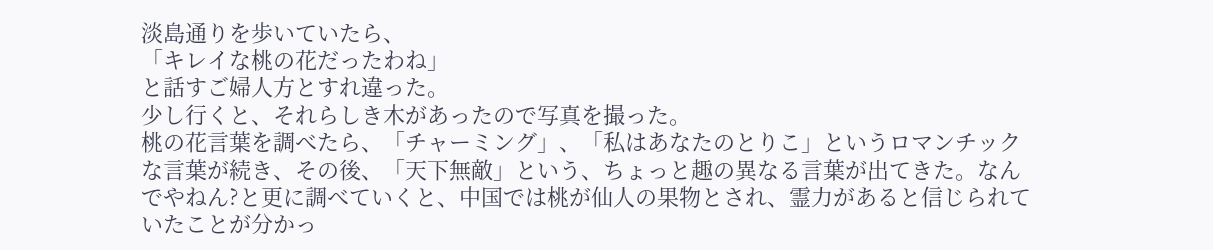淡島通りを歩いていたら、
「キレイな桃の花だったわね」
と話すご婦人方とすれ違った。
少し行くと、それらしき木があったので写真を撮った。
桃の花言葉を調べたら、「チャーミング」、「私はあなたのとりこ」というロマンチックな言葉が続き、その後、「天下無敵」という、ちょっと趣の異なる言葉が出てきた。なんでやねん?と更に調べていくと、中国では桃が仙人の果物とされ、霊力があると信じられていたことが分かっ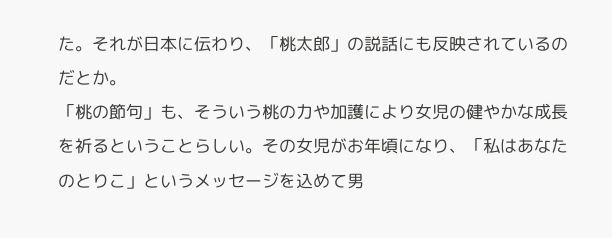た。それが日本に伝わり、「桃太郎」の説話にも反映されているのだとか。
「桃の節句」も、そういう桃の力や加護により女児の健やかな成長を祈るということらしい。その女児がお年頃になり、「私はあなたのとりこ」というメッセージを込めて男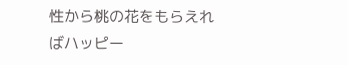性から桃の花をもらえればハッピー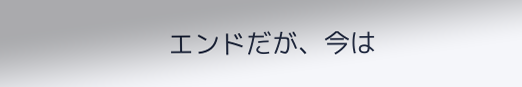エンドだが、今は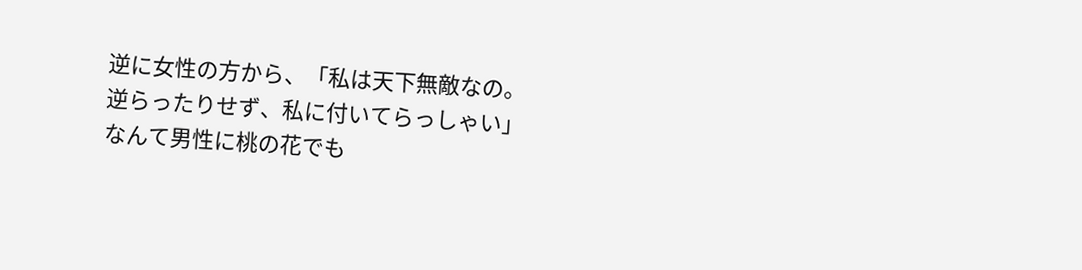逆に女性の方から、「私は天下無敵なの。逆らったりせず、私に付いてらっしゃい」なんて男性に桃の花でも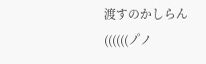渡すのかしらん((((((ノ゚ノ